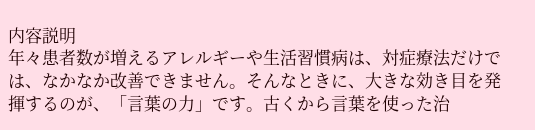内容説明
年々患者数が増えるアレルギーや生活習慣病は、対症療法だけでは、なかなか改善できません。そんなときに、大きな効き目を発揮するのが、「言葉の力」です。古くから言葉を使った治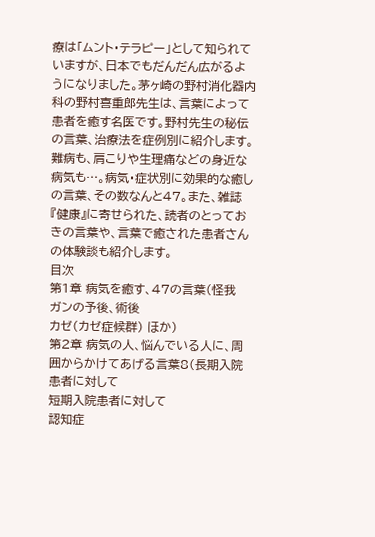療は「ムント・テラピー」として知られていますが、日本でもだんだん広がるようになりました。茅ヶ崎の野村消化器内科の野村喜重郎先生は、言葉によって患者を癒す名医です。野村先生の秘伝の言葉、治療法を症例別に紹介します。難病も、肩こりや生理痛などの身近な病気も…。病気・症状別に効果的な癒しの言葉、その数なんと47。また、雑誌『健康』に寄せられた、読者のとっておきの言葉や、言葉で癒された患者さんの体験談も紹介します。
目次
第1章 病気を癒す、47の言葉(怪我
ガンの予後、術後
カゼ(カゼ症候群) ほか)
第2章 病気の人、悩んでいる人に、周囲からかけてあげる言葉8(長期入院患者に対して
短期入院患者に対して
認知症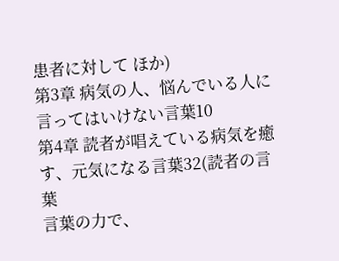患者に対して ほか)
第3章 病気の人、悩んでいる人に言ってはいけない言葉10
第4章 読者が唱えている病気を癒す、元気になる言葉32(読者の言葉
言葉の力で、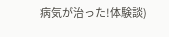病気が治った!体験談)